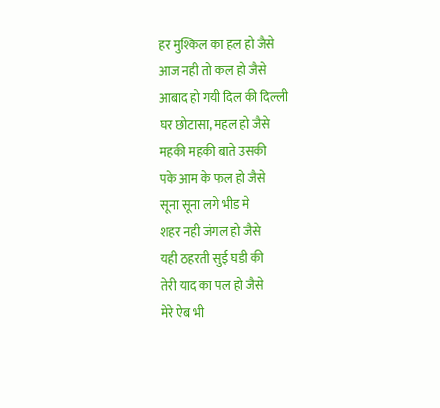हर मुश्किल का हल हो जैसे
आज नही तो कल हो जैसे
आबाद हो गयी दिल की दिल्ली
घर छोटासा, महल हो जैसे
महकी महकी बाते उसकी
पके आम के फल हो जैसे
सूना सूना लगे भीड मे
शहर नही जंगल हो जैसे
यही ठहरती सुई घडी की
तेरी याद का पल हो जैसे
मेरे ऐब भी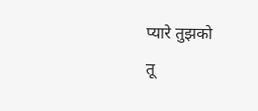प्यारे तुझको
तू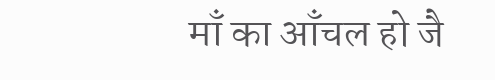माँ का आँचल हो जै